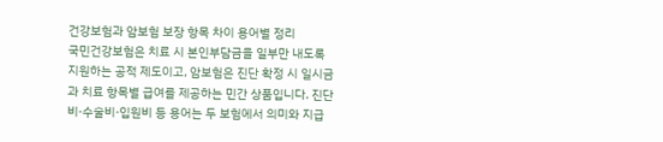건강보험과 암보험 보장 항목 차이 용어별 정리
국민건강보험은 치료 시 본인부담금을 일부만 내도록 지원하는 공적 제도이고, 암보험은 진단 확정 시 일시금과 치료 항목별 급여를 제공하는 민간 상품입니다. 진단비·수술비·입원비 등 용어는 두 보험에서 의미와 지급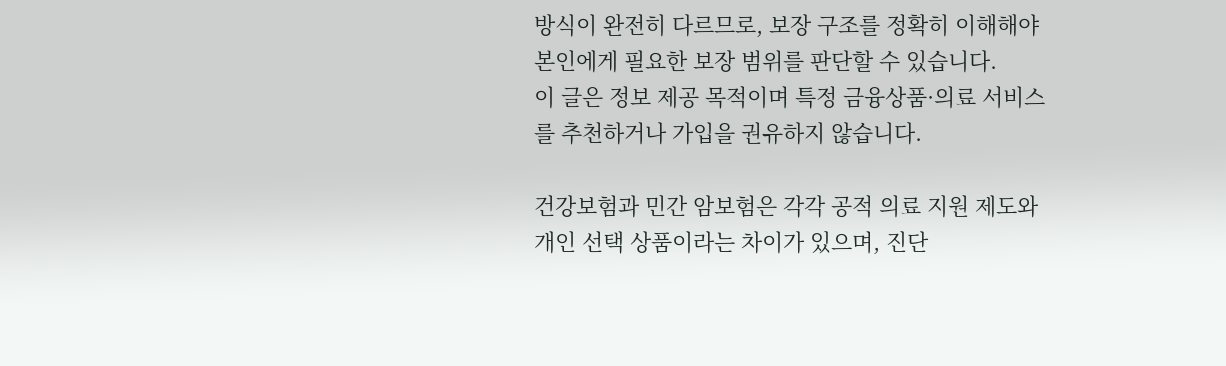방식이 완전히 다르므로, 보장 구조를 정확히 이해해야 본인에게 필요한 보장 범위를 판단할 수 있습니다.
이 글은 정보 제공 목적이며 특정 금융상품·의료 서비스를 추천하거나 가입을 권유하지 않습니다.

건강보험과 민간 암보험은 각각 공적 의료 지원 제도와 개인 선택 상품이라는 차이가 있으며, 진단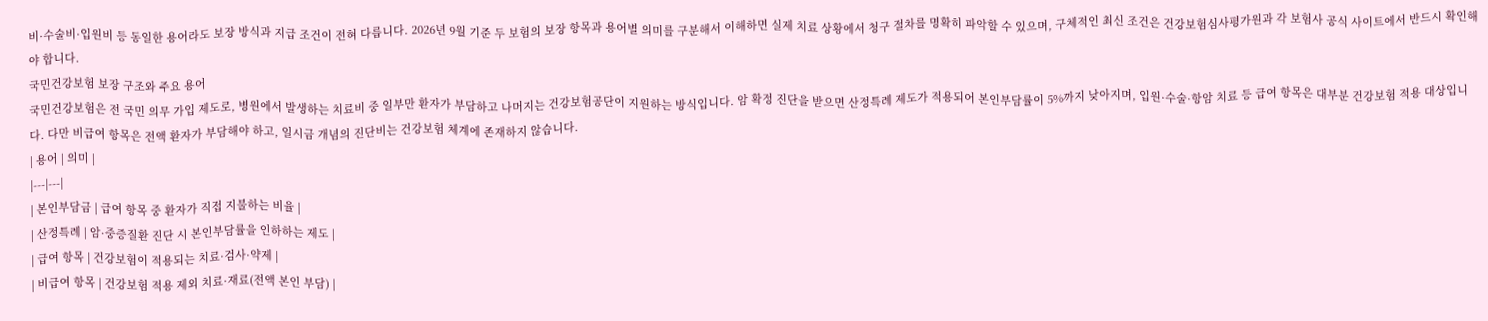비·수술비·입원비 등 동일한 용어라도 보장 방식과 지급 조건이 전혀 다릅니다. 2026년 9월 기준 두 보험의 보장 항목과 용어별 의미를 구분해서 이해하면 실제 치료 상황에서 청구 절차를 명확히 파악할 수 있으며, 구체적인 최신 조건은 건강보험심사평가원과 각 보험사 공식 사이트에서 반드시 확인해야 합니다.
국민건강보험 보장 구조와 주요 용어
국민건강보험은 전 국민 의무 가입 제도로, 병원에서 발생하는 치료비 중 일부만 환자가 부담하고 나머지는 건강보험공단이 지원하는 방식입니다. 암 확정 진단을 받으면 산정특례 제도가 적용되어 본인부담률이 5%까지 낮아지며, 입원·수술·항암 치료 등 급여 항목은 대부분 건강보험 적용 대상입니다. 다만 비급여 항목은 전액 환자가 부담해야 하고, 일시금 개념의 진단비는 건강보험 체계에 존재하지 않습니다.
| 용어 | 의미 |
|---|---|
| 본인부담금 | 급여 항목 중 환자가 직접 지불하는 비율 |
| 산정특례 | 암·중증질환 진단 시 본인부담률을 인하하는 제도 |
| 급여 항목 | 건강보험이 적용되는 치료·검사·약제 |
| 비급여 항목 | 건강보험 적용 제외 치료·재료(전액 본인 부담) |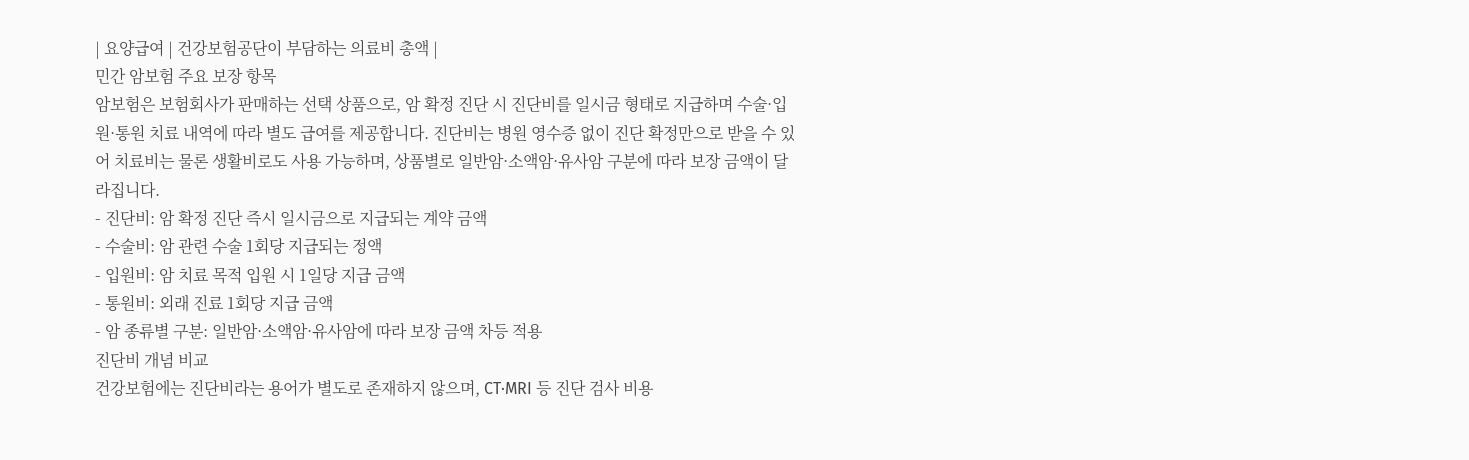| 요양급여 | 건강보험공단이 부담하는 의료비 총액 |
민간 암보험 주요 보장 항목
암보험은 보험회사가 판매하는 선택 상품으로, 암 확정 진단 시 진단비를 일시금 형태로 지급하며 수술·입원·통원 치료 내역에 따라 별도 급여를 제공합니다. 진단비는 병원 영수증 없이 진단 확정만으로 받을 수 있어 치료비는 물론 생활비로도 사용 가능하며, 상품별로 일반암·소액암·유사암 구분에 따라 보장 금액이 달라집니다.
- 진단비: 암 확정 진단 즉시 일시금으로 지급되는 계약 금액
- 수술비: 암 관련 수술 1회당 지급되는 정액
- 입원비: 암 치료 목적 입원 시 1일당 지급 금액
- 통원비: 외래 진료 1회당 지급 금액
- 암 종류별 구분: 일반암·소액암·유사암에 따라 보장 금액 차등 적용
진단비 개념 비교
건강보험에는 진단비라는 용어가 별도로 존재하지 않으며, CT·MRI 등 진단 검사 비용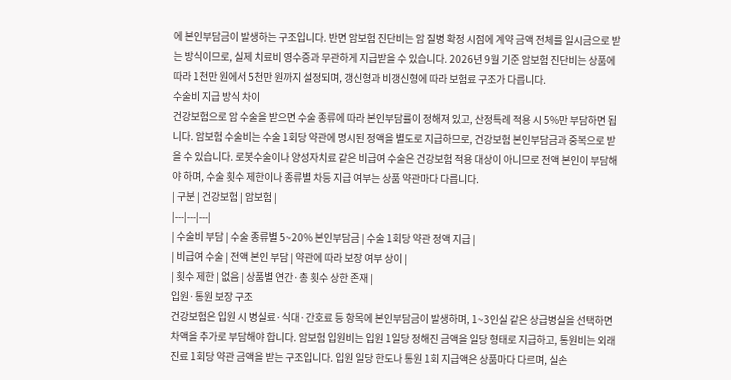에 본인부담금이 발생하는 구조입니다. 반면 암보험 진단비는 암 질병 확정 시점에 계약 금액 전체를 일시금으로 받는 방식이므로, 실제 치료비 영수증과 무관하게 지급받을 수 있습니다. 2026년 9월 기준 암보험 진단비는 상품에 따라 1천만 원에서 5천만 원까지 설정되며, 갱신형과 비갱신형에 따라 보험료 구조가 다릅니다.
수술비 지급 방식 차이
건강보험으로 암 수술을 받으면 수술 종류에 따라 본인부담률이 정해져 있고, 산정특례 적용 시 5%만 부담하면 됩니다. 암보험 수술비는 수술 1회당 약관에 명시된 정액을 별도로 지급하므로, 건강보험 본인부담금과 중복으로 받을 수 있습니다. 로봇수술이나 양성자치료 같은 비급여 수술은 건강보험 적용 대상이 아니므로 전액 본인이 부담해야 하며, 수술 횟수 제한이나 종류별 차등 지급 여부는 상품 약관마다 다릅니다.
| 구분 | 건강보험 | 암보험 |
|---|---|---|
| 수술비 부담 | 수술 종류별 5~20% 본인부담금 | 수술 1회당 약관 정액 지급 |
| 비급여 수술 | 전액 본인 부담 | 약관에 따라 보장 여부 상이 |
| 횟수 제한 | 없음 | 상품별 연간·총 횟수 상한 존재 |
입원·통원 보장 구조
건강보험은 입원 시 병실료·식대·간호료 등 항목에 본인부담금이 발생하며, 1~3인실 같은 상급병실을 선택하면 차액을 추가로 부담해야 합니다. 암보험 입원비는 입원 1일당 정해진 금액을 일당 형태로 지급하고, 통원비는 외래 진료 1회당 약관 금액을 받는 구조입니다. 입원 일당 한도나 통원 1회 지급액은 상품마다 다르며, 실손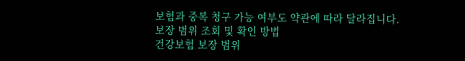보험과 중복 청구 가능 여부도 약관에 따라 달라집니다.
보장 범위 조회 및 확인 방법
건강보험 보장 범위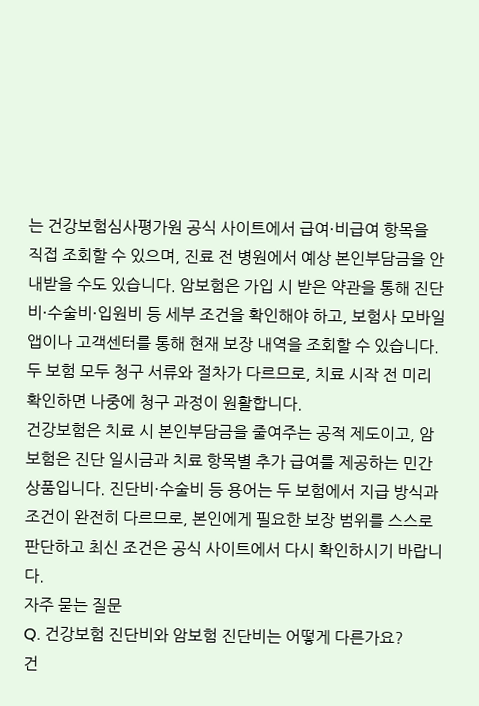는 건강보험심사평가원 공식 사이트에서 급여·비급여 항목을 직접 조회할 수 있으며, 진료 전 병원에서 예상 본인부담금을 안내받을 수도 있습니다. 암보험은 가입 시 받은 약관을 통해 진단비·수술비·입원비 등 세부 조건을 확인해야 하고, 보험사 모바일 앱이나 고객센터를 통해 현재 보장 내역을 조회할 수 있습니다. 두 보험 모두 청구 서류와 절차가 다르므로, 치료 시작 전 미리 확인하면 나중에 청구 과정이 원활합니다.
건강보험은 치료 시 본인부담금을 줄여주는 공적 제도이고, 암보험은 진단 일시금과 치료 항목별 추가 급여를 제공하는 민간 상품입니다. 진단비·수술비 등 용어는 두 보험에서 지급 방식과 조건이 완전히 다르므로, 본인에게 필요한 보장 범위를 스스로 판단하고 최신 조건은 공식 사이트에서 다시 확인하시기 바랍니다.
자주 묻는 질문
Q. 건강보험 진단비와 암보험 진단비는 어떻게 다른가요?
건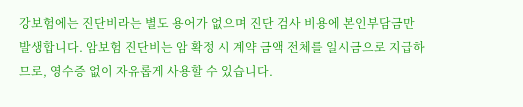강보험에는 진단비라는 별도 용어가 없으며 진단 검사 비용에 본인부담금만 발생합니다. 암보험 진단비는 암 확정 시 계약 금액 전체를 일시금으로 지급하므로, 영수증 없이 자유롭게 사용할 수 있습니다.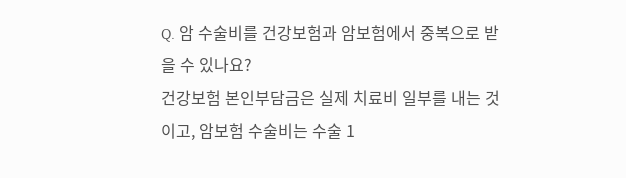Q. 암 수술비를 건강보험과 암보험에서 중복으로 받을 수 있나요?
건강보험 본인부담금은 실제 치료비 일부를 내는 것이고, 암보험 수술비는 수술 1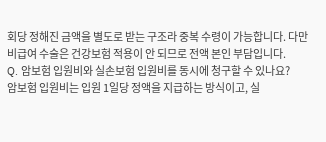회당 정해진 금액을 별도로 받는 구조라 중복 수령이 가능합니다. 다만 비급여 수술은 건강보험 적용이 안 되므로 전액 본인 부담입니다.
Q. 암보험 입원비와 실손보험 입원비를 동시에 청구할 수 있나요?
암보험 입원비는 입원 1일당 정액을 지급하는 방식이고, 실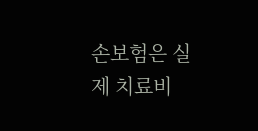손보험은 실제 치료비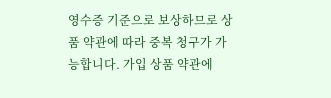영수증 기준으로 보상하므로 상품 약관에 따라 중복 청구가 가능합니다. 가입 상품 약관에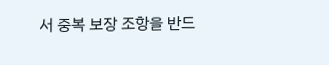서 중복 보장 조항을 반드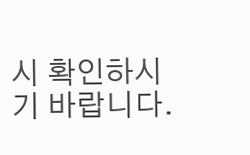시 확인하시기 바랍니다.